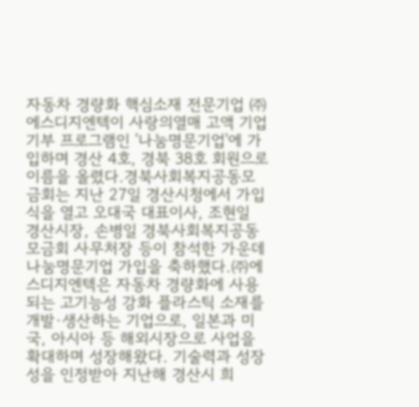자동차 경량화 핵심소재 전문기업 ㈜에스디지엔텍이 사랑의열매 고액 기업기부 프로그램인 '나눔명문기업'에 가입하며 경산 4호, 경북 38호 회원으로 이름을 올렸다.경북사회복지공동모금회는 지난 27일 경산시청에서 가입식을 열고 오대국 대표이사, 조현일 경산시장, 손병일 경북사회복지공동모금회 사무처장 등이 참석한 가운데 나눔명문기업 가입을 축하했다.㈜에스디지엔텍은 자동차 경량화에 사용되는 고기능성 강화 플라스틱 소재를 개발·생산하는 기업으로, 일본과 미국, 아시아 등 해외시장으로 사업을 확대하며 성장해왔다. 기술력과 성장성을 인정받아 지난해 경산시 희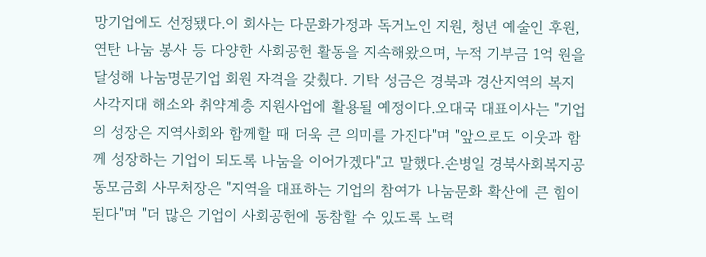망기업에도 선정됐다.이 회사는 다문화가정과 독거노인 지원, 청년 예술인 후원, 연탄 나눔 봉사 등 다양한 사회공헌 활동을 지속해왔으며, 누적 기부금 1억 원을 달성해 나눔명문기업 회원 자격을 갖췄다. 기탁 성금은 경북과 경산지역의 복지 사각지대 해소와 취약계층 지원사업에 활용될 예정이다.오대국 대표이사는 "기업의 성장은 지역사회와 함께할 때 더욱 큰 의미를 가진다"며 "앞으로도 이웃과 함께 성장하는 기업이 되도록 나눔을 이어가겠다"고 말했다.손병일 경북사회복지공동모금회 사무처장은 "지역을 대표하는 기업의 참여가 나눔문화 확산에 큰 힘이 된다"며 "더 많은 기업이 사회공헌에 동참할 수 있도록 노력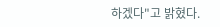하겠다"고 밝혔다.